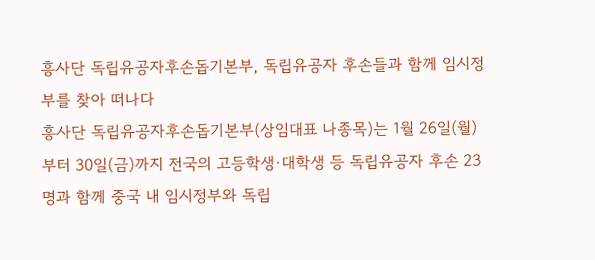흥사단 독립유공자후손돕기본부, 독립유공자 후손들과 함께 임시정부를 찾아 떠나다
흥사단 독립유공자후손돕기본부(상임대표 나종목)는 1월 26일(월)부터 30일(금)까지 전국의 고등학생·대학생 등 독립유공자 후손 23명과 함께 중국 내 임시정부와 독립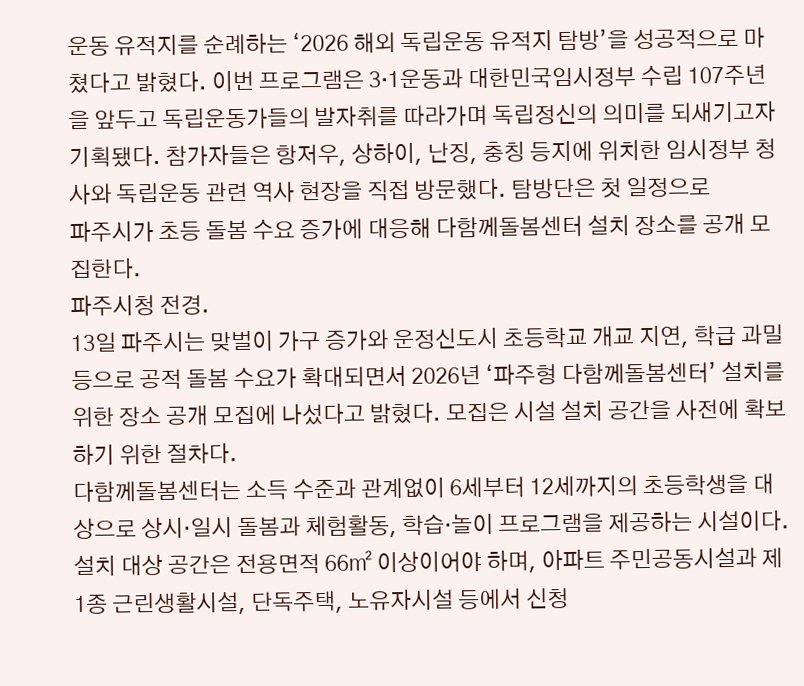운동 유적지를 순례하는 ‘2026 해외 독립운동 유적지 탐방’을 성공적으로 마쳤다고 밝혔다. 이번 프로그램은 3·1운동과 대한민국임시정부 수립 107주년을 앞두고 독립운동가들의 발자취를 따라가며 독립정신의 의미를 되새기고자 기획됐다. 참가자들은 항저우, 상하이, 난징, 충칭 등지에 위치한 임시정부 청사와 독립운동 관련 역사 현장을 직접 방문했다. 탐방단은 첫 일정으로
파주시가 초등 돌봄 수요 증가에 대응해 다함께돌봄센터 설치 장소를 공개 모집한다.
파주시청 전경.
13일 파주시는 맞벌이 가구 증가와 운정신도시 초등학교 개교 지연, 학급 과밀 등으로 공적 돌봄 수요가 확대되면서 2026년 ‘파주형 다함께돌봄센터’ 설치를 위한 장소 공개 모집에 나섰다고 밝혔다. 모집은 시설 설치 공간을 사전에 확보하기 위한 절차다.
다함께돌봄센터는 소득 수준과 관계없이 6세부터 12세까지의 초등학생을 대상으로 상시·일시 돌봄과 체험활동, 학습·놀이 프로그램을 제공하는 시설이다. 설치 대상 공간은 전용면적 66㎡ 이상이어야 하며, 아파트 주민공동시설과 제1종 근린생활시설, 단독주택, 노유자시설 등에서 신청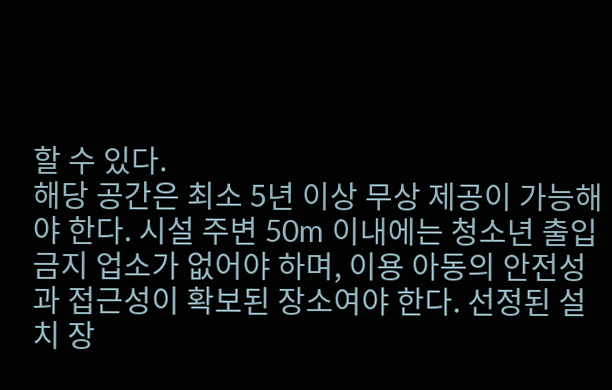할 수 있다.
해당 공간은 최소 5년 이상 무상 제공이 가능해야 한다. 시설 주변 50m 이내에는 청소년 출입금지 업소가 없어야 하며, 이용 아동의 안전성과 접근성이 확보된 장소여야 한다. 선정된 설치 장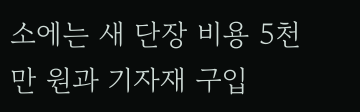소에는 새 단장 비용 5천만 원과 기자재 구입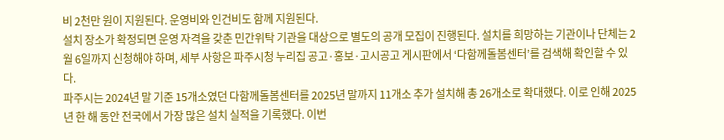비 2천만 원이 지원된다. 운영비와 인건비도 함께 지원된다.
설치 장소가 확정되면 운영 자격을 갖춘 민간위탁 기관을 대상으로 별도의 공개 모집이 진행된다. 설치를 희망하는 기관이나 단체는 2월 6일까지 신청해야 하며, 세부 사항은 파주시청 누리집 공고·홍보·고시공고 게시판에서 ‘다함께돌봄센터’를 검색해 확인할 수 있다.
파주시는 2024년 말 기준 15개소였던 다함께돌봄센터를 2025년 말까지 11개소 추가 설치해 총 26개소로 확대했다. 이로 인해 2025년 한 해 동안 전국에서 가장 많은 설치 실적을 기록했다. 이번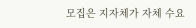모집은 지자체가 자체 수요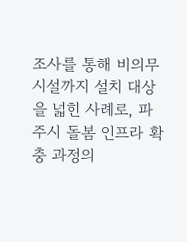조사를 통해 비의무 시설까지 설치 대상을 넓힌 사례로, 파주시 돌봄 인프라 확충 과정의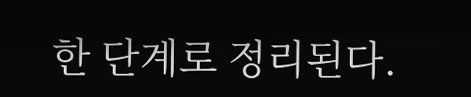한 단계로 정리된다.